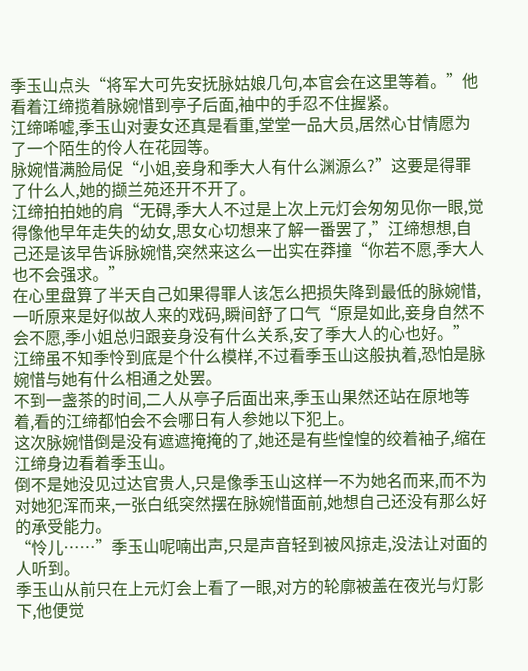季玉山点头“将军大可先安抚脉姑娘几句,本官会在这里等着。”他看着江缔揽着脉婉惜到亭子后面,袖中的手忍不住握紧。
江缔唏嘘,季玉山对妻女还真是看重,堂堂一品大员,居然心甘情愿为了一个陌生的伶人在花园等。
脉婉惜满脸局促“小姐,妾身和季大人有什么渊源么?”这要是得罪了什么人,她的撷兰苑还开不开了。
江缔拍拍她的肩“无碍,季大人不过是上次上元灯会匆匆见你一眼,觉得像他早年走失的幼女,思女心切想来了解一番罢了,”江缔想想,自己还是该早告诉脉婉惜,突然来这么一出实在莽撞“你若不愿,季大人也不会强求。”
在心里盘算了半天自己如果得罪人该怎么把损失降到最低的脉婉惜,一听原来是好似故人来的戏码,瞬间舒了口气“原是如此,妾身自然不会不愿,季小姐总归跟妾身没有什么关系,安了季大人的心也好。”
江缔虽不知季怜到底是个什么模样,不过看季玉山这般执着,恐怕是脉婉惜与她有什么相通之处罢。
不到一盏茶的时间,二人从亭子后面出来,季玉山果然还站在原地等着,看的江缔都怕会不会哪日有人参她以下犯上。
这次脉婉惜倒是没有遮遮掩掩的了,她还是有些惶惶的绞着袖子,缩在江缔身边看着季玉山。
倒不是她没见过达官贵人,只是像季玉山这样一不为她名而来,而不为对她犯浑而来,一张白纸突然摆在脉婉惜面前,她想自己还没有那么好的承受能力。
“怜儿……”季玉山呢喃出声,只是声音轻到被风掠走,没法让对面的人听到。
季玉山从前只在上元灯会上看了一眼,对方的轮廓被盖在夜光与灯影下,他便觉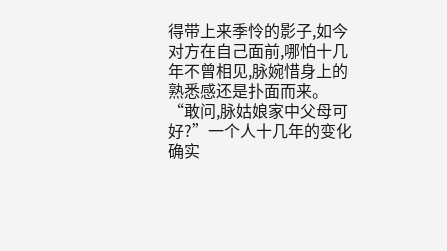得带上来季怜的影子,如今对方在自己面前,哪怕十几年不曾相见,脉婉惜身上的熟悉感还是扑面而来。
“敢问,脉姑娘家中父母可好?”一个人十几年的变化确实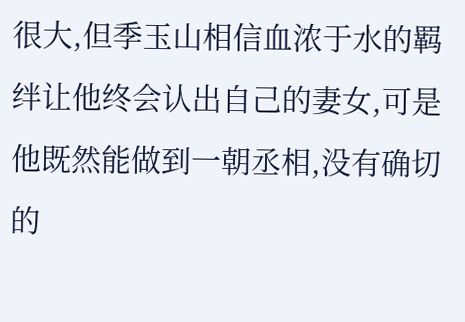很大,但季玉山相信血浓于水的羁绊让他终会认出自己的妻女,可是他既然能做到一朝丞相,没有确切的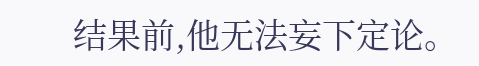结果前,他无法妄下定论。